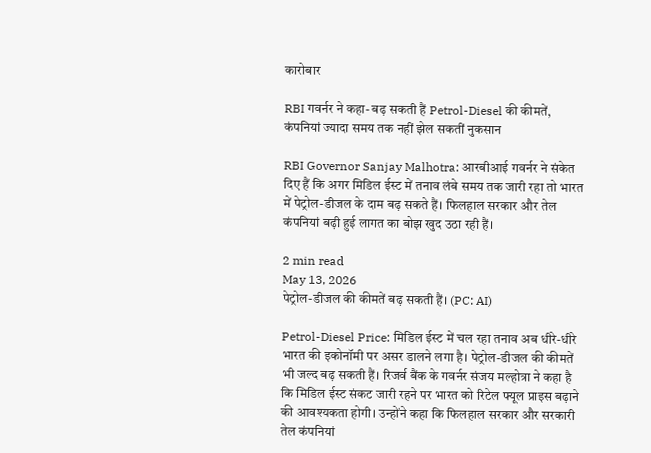कारोबार

RBI गवर्नर ने कहा- बढ़ सकती हैं Petrol-Diesel की कीमतें, कंपनियां ज्यादा समय तक नहीं झेल सकतीं नुकसान

RBI Governor Sanjay Malhotra: आरबीआई गवर्नर ने संकेत दिए हैं कि अगर मिडिल ईस्ट में तनाव लंबे समय तक जारी रहा तो भारत में पेट्रोल-डीजल के दाम बढ़ सकते हैं। फिलहाल सरकार और तेल कंपनियां बढ़ी हुई लागत का बोझ खुद उठा रही हैं।

2 min read
May 13, 2026
पेट्रोल-डीजल की कीमतें बढ़ सकती हैं। (PC: AI)

Petrol-Diesel Price: मिडिल ईस्ट में चल रहा तनाव अब धीरे-धीरे भारत की इकोनॉमी पर असर डालने लगा है। पेट्रोल-डीजल की कीमतें भी जल्द बढ़ सकती हैं। रिजर्व बैंक के गवर्नर संजय मल्होत्रा ने कहा है कि मिडिल ईस्ट संकट जारी रहने पर भारत को रिटेल फ्यूल प्राइस बढ़ाने की आवश्यकता होगी। उन्होंने कहा कि फिलहाल सरकार और सरकारी तेल कंपनियां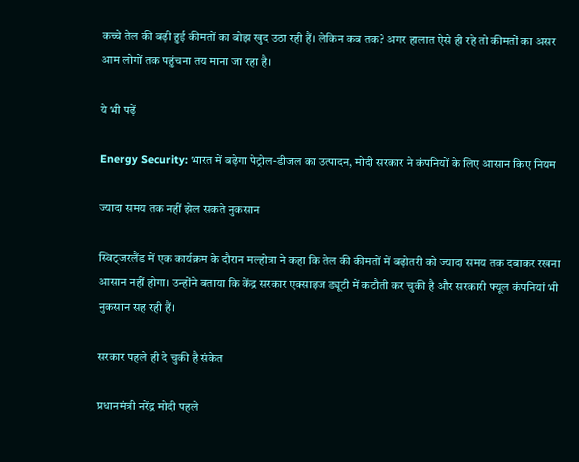कच्चे तेल की बढ़ी हुई कीमतों का बोझ खुद उठा रही हैं। लेकिन कब तक? अगर हालात ऐसे ही रहे तो कीमतों का असर आम लोगों तक पहुंचना तय माना जा रहा है।

ये भी पढ़ें

Energy Security: भारत में बढ़ेगा पेट्रोल-डीजल का उत्पादन, मोदी सरकार ने कंपनियों के लिए आसान किए नियम

ज्यादा समय तक नहीं झेल सकते नुकसान

स्विट्जरलैंड में एक कार्यक्रम के दौरान मल्होत्रा ने कहा कि तेल की कीमतों में बढ़ोतरी को ज्यादा समय तक दबाकर रखना आसान नहीं होगा। उन्होंने बताया कि केंद्र सरकार एक्साइज ड्यूटी में कटौती कर चुकी है और सरकारी फ्यूल कंपनियां भी नुकसान सह रही हैं।

सरकार पहले ही दे चुकी है संकेत

प्रधानमंत्री नरेंद्र मोदी पहले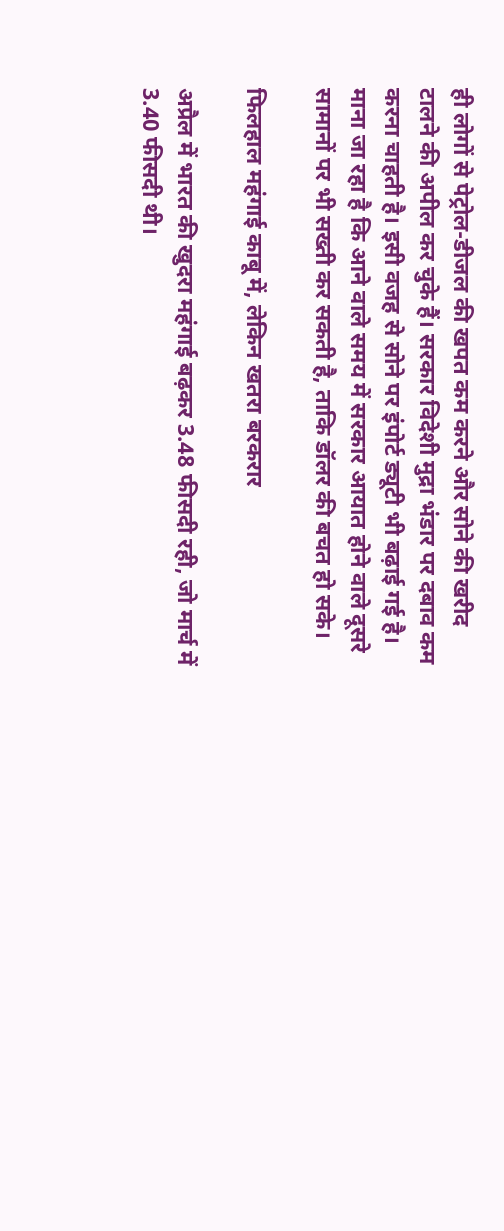ही लोगों से पेट्रोल-डीजल की खपत कम करने और सोने की खरीद टालने की अपील कर चुके हैं। सरकार विदेशी मुद्रा भंडार पर दबाव कम करना चाहती है। इसी वजह से सोने पर इंपोर्ट ड्यूटी भी बढ़ाई गई है। माना जा रहा है कि आने वाले समय में सरकार आयात होने वाले दूसरे सामानों पर भी सख्ती कर सकती है, ताकि डॉलर की बचत हो सके।

फिलहाल महंगाई काबू में, लेकिन खतरा बरकरार

अप्रैल में भारत की खुदरा महंगाई बढ़कर 3.48 फीसदी रही, जो मार्च में 3.40 फीसदी थी।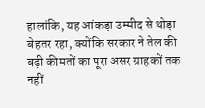हालांकि, यह आंकड़ा उम्मीद से थोड़ा बेहतर रहा, क्योंकि सरकार ने तेल की बढ़ी कीमतों का पूरा असर ग्राहकों तक नहीं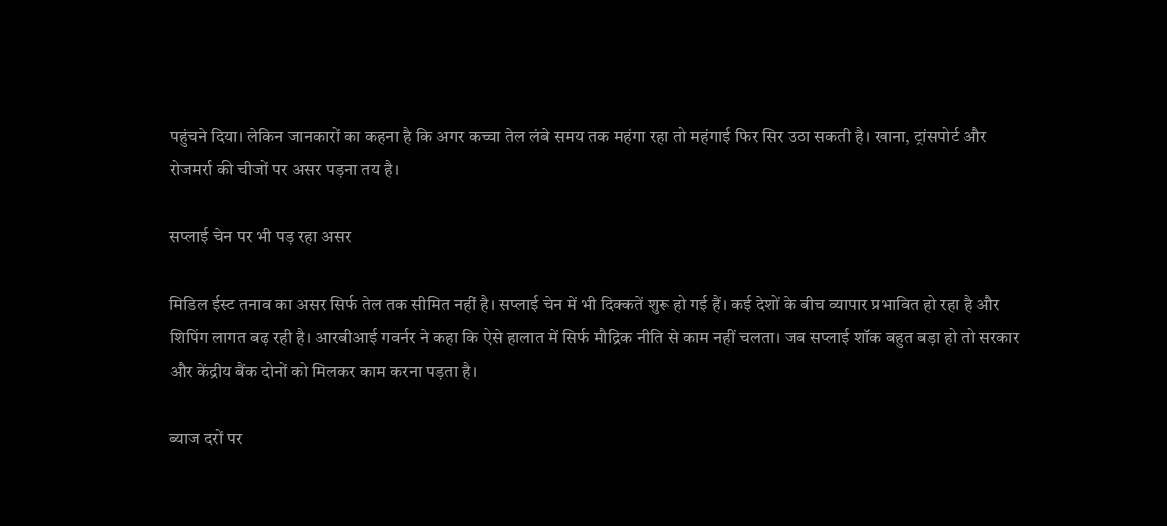पहुंचने दिया। लेकिन जानकारों का कहना है कि अगर कच्चा तेल लंबे समय तक महंगा रहा तो महंगाई फिर सिर उठा सकती है। खाना, ट्रांसपोर्ट और रोजमर्रा की चीजों पर असर पड़ना तय है।

सप्लाई चेन पर भी पड़ रहा असर

मिडिल ईस्ट तनाव का असर सिर्फ तेल तक सीमित नहीं है। सप्लाई चेन में भी दिक्कतें शुरू हो गई हैं। कई देशों के बीच व्यापार प्रभावित हो रहा है और शिपिंग लागत बढ़ रही है। आरबीआई गवर्नर ने कहा कि ऐसे हालात में सिर्फ मौद्रिक नीति से काम नहीं चलता। जब सप्लाई शॉक बहुत बड़ा हो तो सरकार और केंद्रीय बैंक दोनों को मिलकर काम करना पड़ता है।

ब्याज दरों पर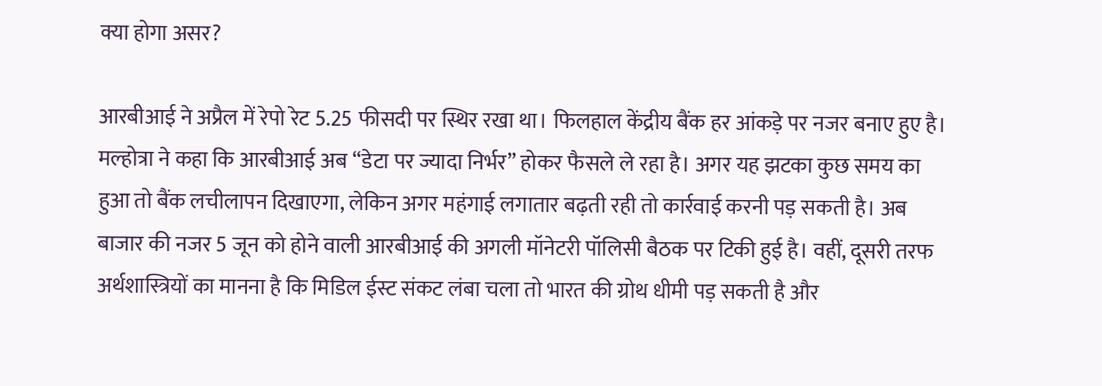क्या होगा असर?

आरबीआई ने अप्रैल में रेपो रेट 5.25 फीसदी पर स्थिर रखा था। फिलहाल केंद्रीय बैंक हर आंकड़े पर नजर बनाए हुए है। मल्होत्रा ने कहा कि आरबीआई अब “डेटा पर ज्यादा निर्भर” होकर फैसले ले रहा है। अगर यह झटका कुछ समय का हुआ तो बैंक लचीलापन दिखाएगा, लेकिन अगर महंगाई लगातार बढ़ती रही तो कार्रवाई करनी पड़ सकती है। अब बाजार की नजर 5 जून को होने वाली आरबीआई की अगली मॉनेटरी पॉलिसी बैठक पर टिकी हुई है। वहीं, दूसरी तरफ अर्थशास्त्रियों का मानना है कि मिडिल ईस्ट संकट लंबा चला तो भारत की ग्रोथ धीमी पड़ सकती है और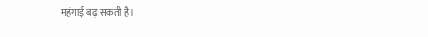महंगाई बढ़ सकती है।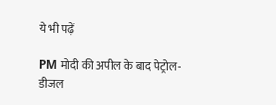ये भी पढ़ें

PM मोदी की अपील के बाद पेट्रोल-डीजल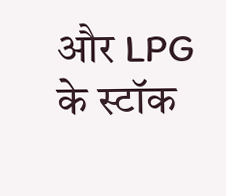और LPG के स्टॉक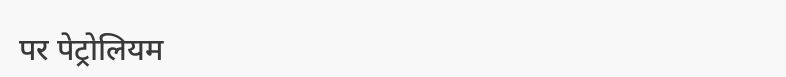पर पेट्रोलियम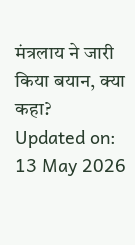मंत्रलाय ने जारी किया बयान, क्या कहा?
Updated on:
13 May 2026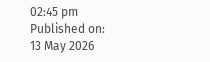02:45 pm
Published on:
13 May 2026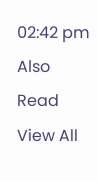02:42 pm
Also Read
View All